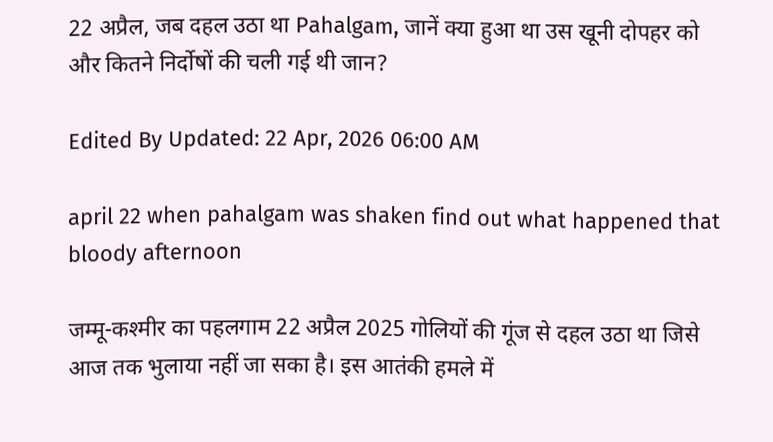22 अप्रैल, जब दहल उठा था Pahalgam, जानें क्या हुआ था उस खूनी दोपहर को और कितने निर्दोषों की चली गई थी जान?

Edited By Updated: 22 Apr, 2026 06:00 AM

april 22 when pahalgam was shaken find out what happened that bloody afternoon

जम्मू-कश्मीर का पहलगाम 22 अप्रैल 2025 गोलियों की गूंज से दहल उठा था जिसे आज तक भुलाया नहीं जा सका है। इस आतंकी हमले में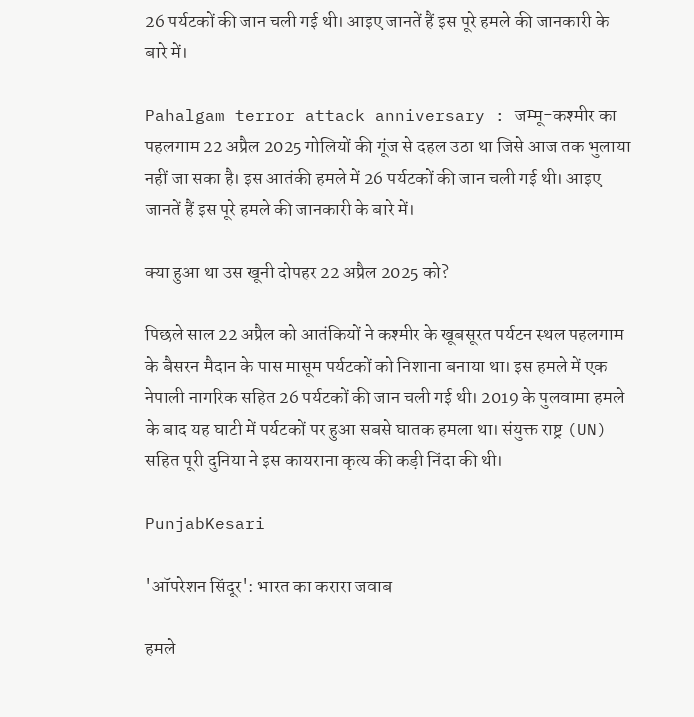26 पर्यटकों की जान चली गई थी। आइए जानतें हैं इस पूरे हमले की जानकारी के बारे में।

Pahalgam terror attack anniversary : जम्मू-कश्मीर का पहलगाम 22 अप्रैल 2025 गोलियों की गूंज से दहल उठा था जिसे आज तक भुलाया नहीं जा सका है। इस आतंकी हमले में 26 पर्यटकों की जान चली गई थी। आइए जानतें हैं इस पूरे हमले की जानकारी के बारे में।

क्या हुआ था उस खूनी दोपहर 22 अप्रैल 2025 को?

पिछले साल 22 अप्रैल को आतंकियों ने कश्मीर के खूबसूरत पर्यटन स्थल पहलगाम के बैसरन मैदान के पास मासूम पर्यटकों को निशाना बनाया था। इस हमले में एक नेपाली नागरिक सहित 26 पर्यटकों की जान चली गई थी। 2019 के पुलवामा हमले के बाद यह घाटी में पर्यटकों पर हुआ सबसे घातक हमला था। संयुक्त राष्ट्र (UN) सहित पूरी दुनिया ने इस कायराना कृत्य की कड़ी निंदा की थी।

PunjabKesari

'ऑपरेशन सिंदूर': भारत का करारा जवाब

हमले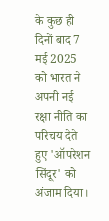के कुछ ही दिनों बाद 7 मई 2025 को भारत ने अपनी नई रक्षा नीति का परिचय देते हुए 'ऑपरेशन सिंदूर' को अंजाम दिया।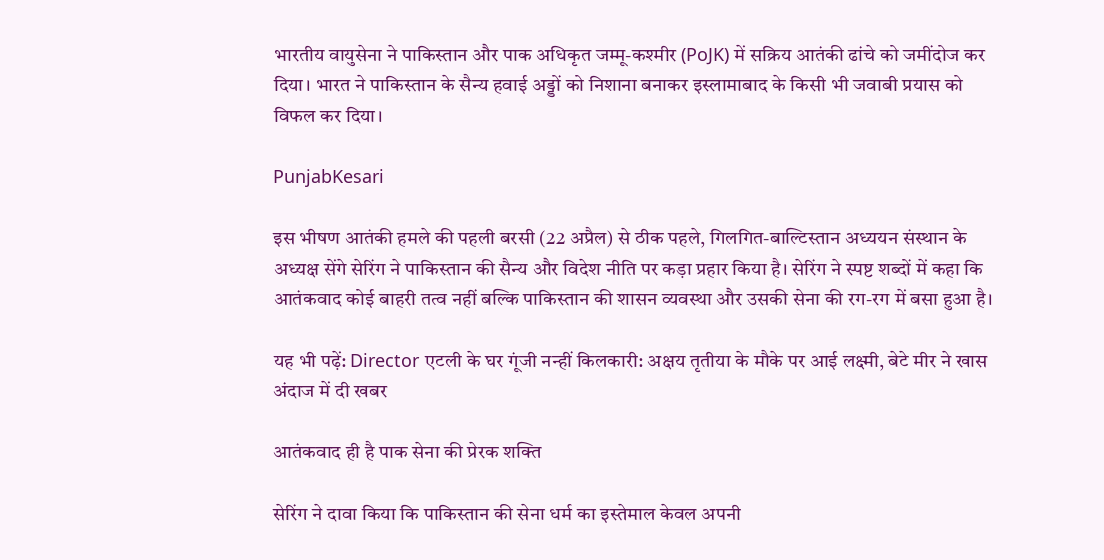भारतीय वायुसेना ने पाकिस्तान और पाक अधिकृत जम्मू-कश्मीर (PoJK) में सक्रिय आतंकी ढांचे को जमींदोज कर दिया। भारत ने पाकिस्तान के सैन्य हवाई अड्डों को निशाना बनाकर इस्लामाबाद के किसी भी जवाबी प्रयास को विफल कर दिया।

PunjabKesari

इस भीषण आतंकी हमले की पहली बरसी (22 अप्रैल) से ठीक पहले, गिलगित-बाल्टिस्तान अध्ययन संस्थान के अध्यक्ष सेंगे सेरिंग ने पाकिस्तान की सैन्य और विदेश नीति पर कड़ा प्रहार किया है। सेरिंग ने स्पष्ट शब्दों में कहा कि आतंकवाद कोई बाहरी तत्व नहीं बल्कि पाकिस्तान की शासन व्यवस्था और उसकी सेना की रग-रग में बसा हुआ है।

यह भी पढ़ें: Director एटली के घर गूंजी नन्हीं किलकारी: अक्षय तृतीया के मौके पर आई लक्ष्मी, बेटे मीर ने खास अंदाज में दी खबर

आतंकवाद ही है पाक सेना की प्रेरक शक्ति

सेरिंग ने दावा किया कि पाकिस्तान की सेना धर्म का इस्तेमाल केवल अपनी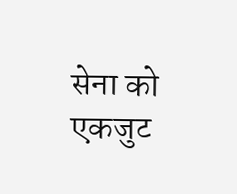सेना को एकजुट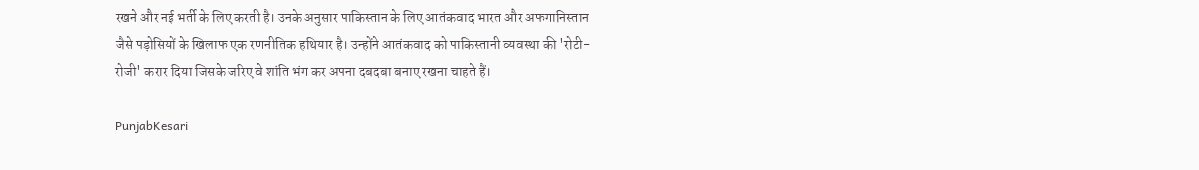रखने और नई भर्ती के लिए करती है। उनके अनुसार पाकिस्तान के लिए आतंकवाद भारत और अफगानिस्तान जैसे पड़ोसियों के खिलाफ एक रणनीतिक हथियार है। उन्होंने आतंकवाद को पाकिस्तानी व्यवस्था की 'रोटी-रोजी' करार दिया जिसके जरिए वे शांति भंग कर अपना दबदबा बनाए रखना चाहते हैं।

PunjabKesari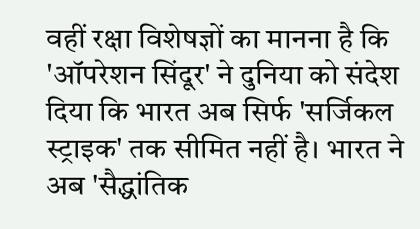वहीं रक्षा विशेषज्ञों का मानना है कि 'ऑपरेशन सिंदूर' ने दुनिया को संदेश दिया कि भारत अब सिर्फ 'सर्जिकल स्ट्राइक' तक सीमित नहीं है। भारत ने अब 'सैद्धांतिक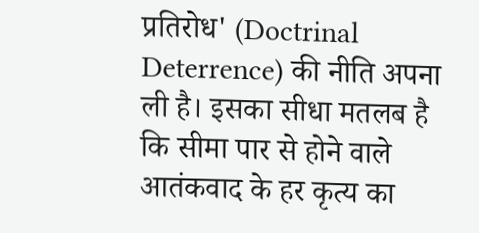प्रतिरोध' (Doctrinal Deterrence) की नीति अपना ली है। इसका सीधा मतलब है कि सीमा पार से होने वाले आतंकवाद के हर कृत्य का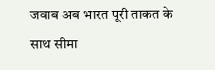जवाब अब भारत पूरी ताकत के साथ सीमा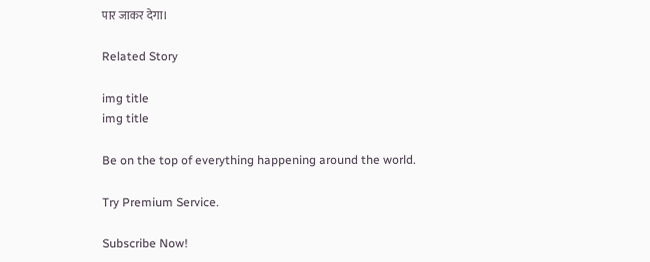पार जाकर देगा।

Related Story

img title
img title

Be on the top of everything happening around the world.

Try Premium Service.

Subscribe Now!